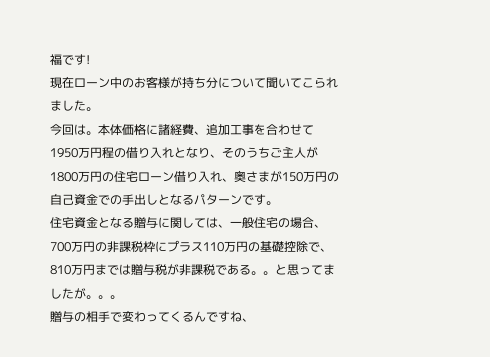福です!
現在ローン中のお客様が持ち分について聞いてこられました。
今回は。本体価格に諸経費、追加工事を合わせて1950万円程の借り入れとなり、そのうちご主人が1800万円の住宅ローン借り入れ、奥さまが150万円の自己資金での手出しとなるパターンです。
住宅資金となる贈与に関しては、一般住宅の場合、700万円の非課税枠にプラス110万円の基礎控除で、810万円までは贈与税が非課税である。。と思ってましたが。。。
贈与の相手で変わってくるんですね、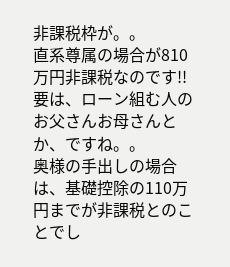非課税枠が。。
直系尊属の場合が810万円非課税なのです!!
要は、ローン組む人のお父さんお母さんとか、ですね。。
奥様の手出しの場合は、基礎控除の110万円までが非課税とのことでし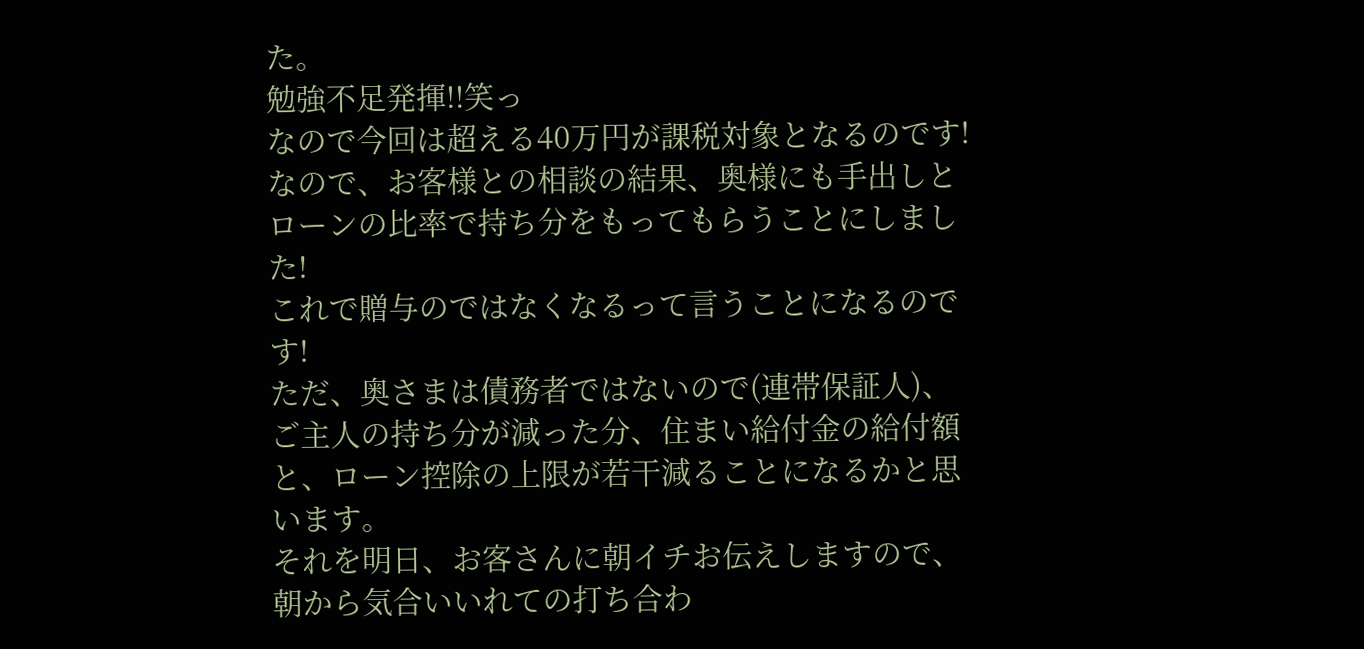た。
勉強不足発揮!!笑っ
なので今回は超える40万円が課税対象となるのです!
なので、お客様との相談の結果、奥様にも手出しとローンの比率で持ち分をもってもらうことにしました!
これで贈与のではなくなるって言うことになるのです!
ただ、奥さまは債務者ではないので(連帯保証人)、ご主人の持ち分が減った分、住まい給付金の給付額と、ローン控除の上限が若干減ることになるかと思います。
それを明日、お客さんに朝イチお伝えしますので、
朝から気合いいれての打ち合わ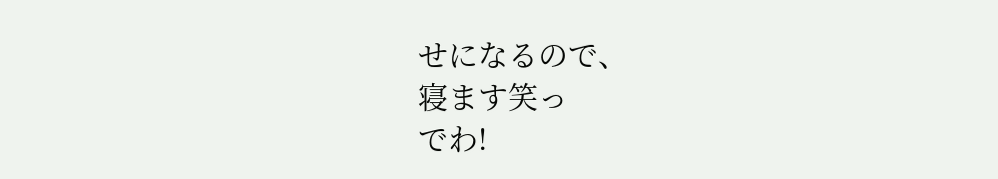せになるので、
寝ます笑っ
でわ!